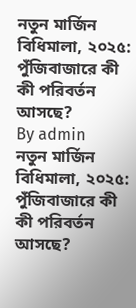নতুন মার্জিন বিধিমালা, ২০২৫: পুঁজিবাজারে কী কী পরিবর্তন আসছে?
By admin
নতুন মার্জিন বিধিমালা, ২০২৫: পুঁজিবাজারে কী কী পরিবর্তন আসছে?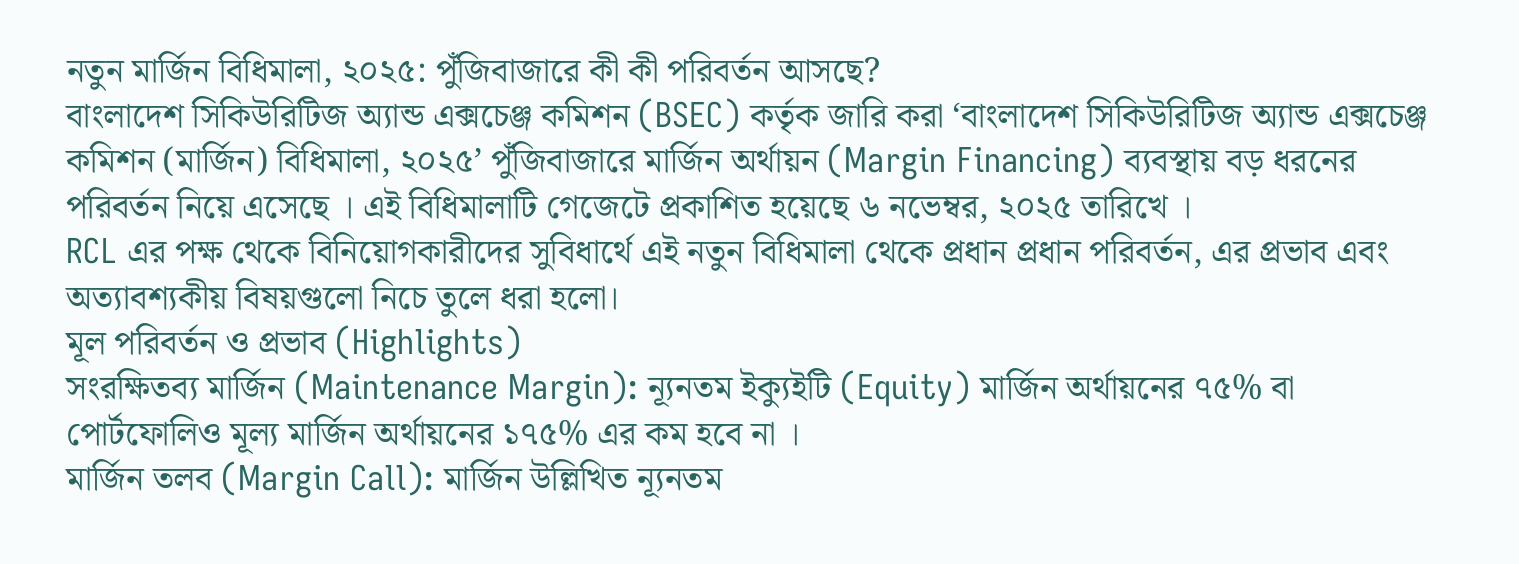নতুন মার্জিন বিধিমালা, ২০২৫: পুঁজিবাজারে কী কী পরিবর্তন আসছে?
বাংলাদেশ সিকিউরিটিজ অ্যান্ড এক্সচেঞ্জ কমিশন (BSEC) কর্তৃক জারি করা ‘বাংলাদেশ সিকিউরিটিজ অ্যান্ড এক্সচেঞ্জ কমিশন (মার্জিন) বিধিমালা, ২০২৫’ পুঁজিবাজারে মার্জিন অর্থায়ন (Margin Financing) ব্যবস্থায় বড় ধরনের পরিবর্তন নিয়ে এসেছে । এই বিধিমালাটি গেজেটে প্রকাশিত হয়েছে ৬ নভেম্বর, ২০২৫ তারিখে ।
RCL এর পক্ষ থেকে বিনিয়োগকারীদের সুবিধার্থে এই নতুন বিধিমালা থেকে প্রধান প্রধান পরিবর্তন, এর প্রভাব এবং অত্যাবশ্যকীয় বিষয়গুলো নিচে তুলে ধরা হলো।
মূল পরিবর্তন ও প্রভাব (Highlights)
সংরক্ষিতব্য মার্জিন (Maintenance Margin): ন্যূনতম ইক্যুইটি (Equity) মার্জিন অর্থায়নের ৭৫% বা পোর্টফোলিও মূল্য মার্জিন অর্থায়নের ১৭৫% এর কম হবে না ।
মার্জিন তলব (Margin Call): মার্জিন উল্লিখিত ন্যূনতম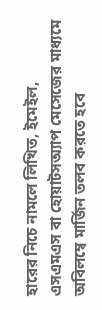হারের নিচে নামলে লিখিত, ইমেইল, এসএমএস বা হোয়াটসঅ্যাপ মেসেজের মাধ্যমে অবিলম্বে মার্জিন তলব করতে হবে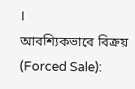।
আবশ্যিকভাবে বিক্রয় (Forced Sale):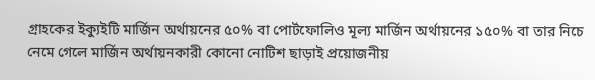গ্রাহকের ইক্যুইটি মার্জিন অর্থায়নের ৫০% বা পোর্টফোলিও মূল্য মার্জিন অর্থায়নের ১৫০% বা তার নিচে নেমে গেলে মার্জিন অর্থায়নকারী কোনো নোটিশ ছাড়াই প্রয়োজনীয়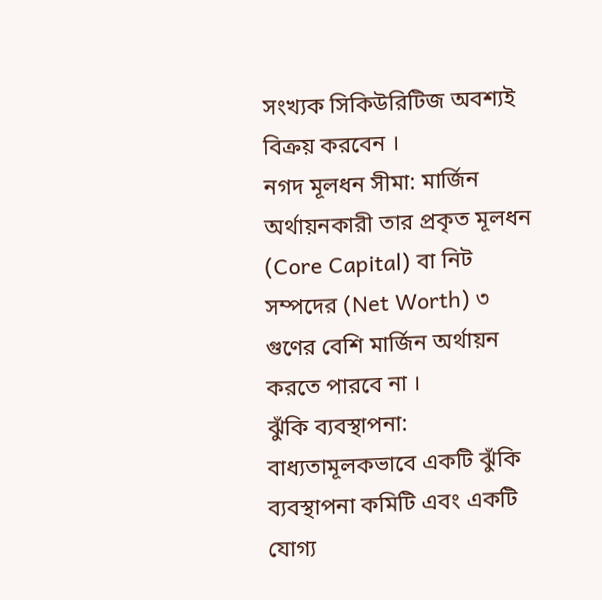সংখ্যক সিকিউরিটিজ অবশ্যই বিক্রয় করবেন ।
নগদ মূলধন সীমা: মার্জিন অর্থায়নকারী তার প্রকৃত মূলধন (Core Capital) বা নিট সম্পদের (Net Worth) ৩ গুণের বেশি মার্জিন অর্থায়ন করতে পারবে না ।
ঝুঁকি ব্যবস্থাপনা: বাধ্যতামূলকভাবে একটি ঝুঁকি ব্যবস্থাপনা কমিটি এবং একটি যোগ্য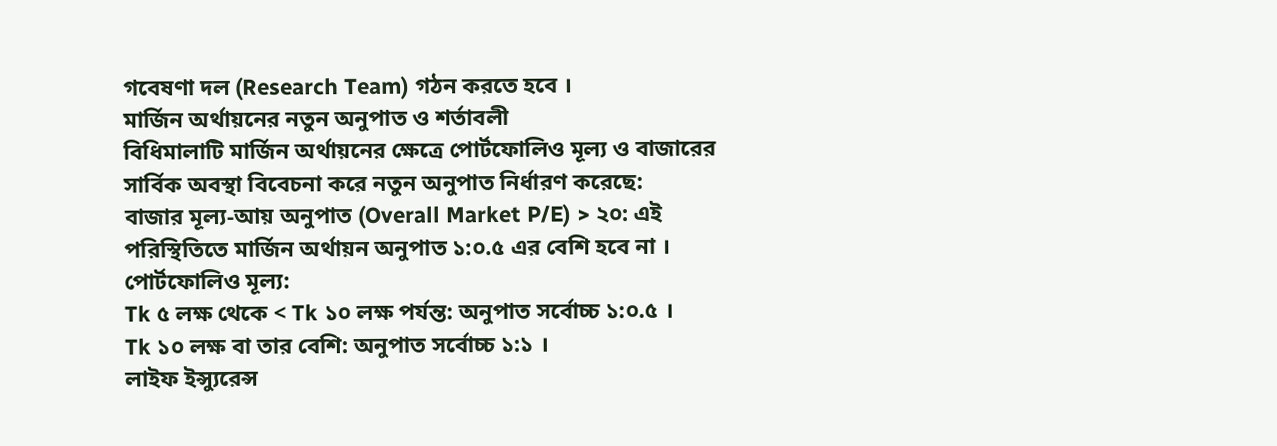গবেষণা দল (Research Team) গঠন করতে হবে ।
মার্জিন অর্থায়নের নতুন অনুপাত ও শর্তাবলী
বিধিমালাটি মার্জিন অর্থায়নের ক্ষেত্রে পোর্টফোলিও মূল্য ও বাজারের সার্বিক অবস্থা বিবেচনা করে নতুন অনুপাত নির্ধারণ করেছে:
বাজার মূল্য-আয় অনুপাত (Overall Market P/E) > ২০: এই পরিস্থিতিতে মার্জিন অর্থায়ন অনুপাত ১:০.৫ এর বেশি হবে না ।
পোর্টফোলিও মূল্য:
Tk ৫ লক্ষ থেকে < Tk ১০ লক্ষ পর্যন্ত: অনুপাত সর্বোচ্চ ১:০.৫ ।
Tk ১০ লক্ষ বা তার বেশি: অনুপাত সর্বোচ্চ ১:১ ।
লাইফ ইন্স্যুরেন্স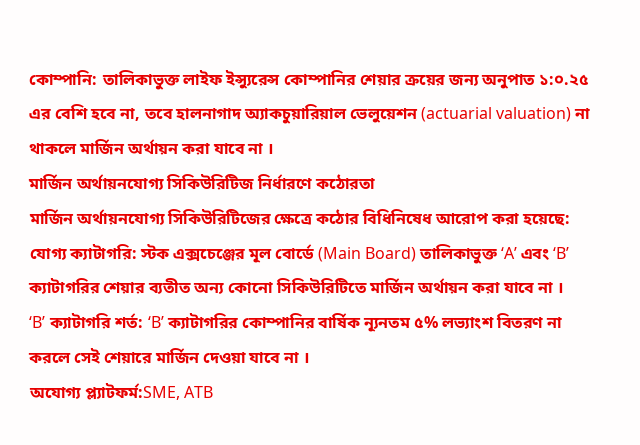কোম্পানি: তালিকাভুক্ত লাইফ ইন্স্যুরেন্স কোম্পানির শেয়ার ক্রয়ের জন্য অনুপাত ১:০.২৫ এর বেশি হবে না, তবে হালনাগাদ অ্যাকচুয়ারিয়াল ভেলুয়েশন (actuarial valuation) না থাকলে মার্জিন অর্থায়ন করা যাবে না ।
মার্জিন অর্থায়নযোগ্য সিকিউরিটিজ নির্ধারণে কঠোরতা
মার্জিন অর্থায়নযোগ্য সিকিউরিটিজের ক্ষেত্রে কঠোর বিধিনিষেধ আরোপ করা হয়েছে:
যোগ্য ক্যাটাগরি: স্টক এক্সচেঞ্জের মূল বোর্ডে (Main Board) তালিকাভুক্ত ‘A’ এবং ‘B’ ক্যাটাগরির শেয়ার ব্যতীত অন্য কোনো সিকিউরিটিতে মার্জিন অর্থায়ন করা যাবে না ।
‘B’ ক্যাটাগরি শর্ত: ‘B’ ক্যাটাগরির কোম্পানির বার্ষিক ন্যূনতম ৫% লভ্যাংশ বিতরণ না করলে সেই শেয়ারে মার্জিন দেওয়া যাবে না ।
অযোগ্য প্ল্যাটফর্ম:SME, ATB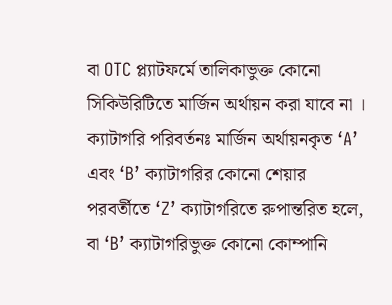বা OTC প্ল্যাটফর্মে তালিকাভুক্ত কোনো সিকিউরিটিতে মার্জিন অর্থায়ন করা যাবে না ।
ক্যাটাগরি পরিবর্তনঃ মার্জিন অর্থায়নকৃত ‘A’ এবং ‘B’ ক্যাটাগরির কোনো শেয়ার পরবর্তীতে ‘Z’ ক্যাটাগরিতে রুপান্তরিত হলে, বা ‘B’ ক্যাটাগরিভুক্ত কোনো কোম্পানি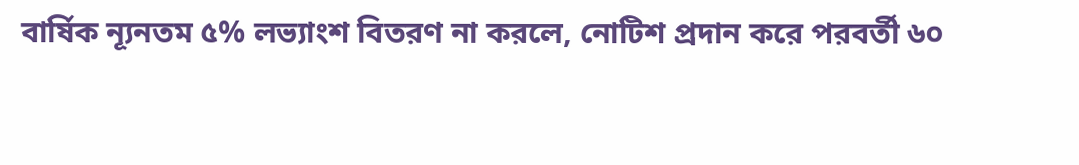বার্ষিক ন্যূনতম ৫% লভ্যাংশ বিতরণ না করলে, নোটিশ প্রদান করে পরবর্তী ৬০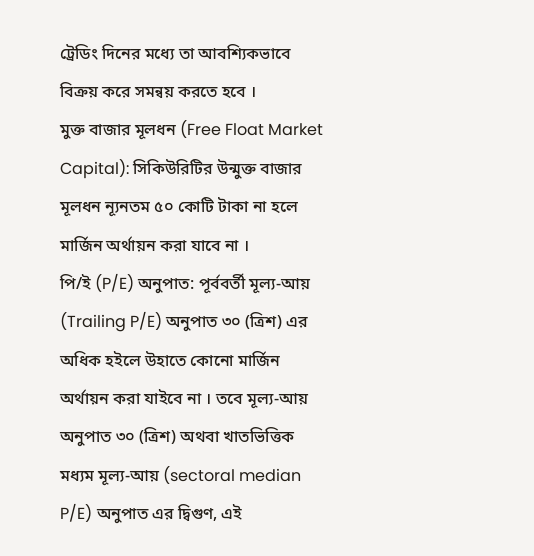ট্রেডিং দিনের মধ্যে তা আবশ্যিকভাবে বিক্রয় করে সমন্বয় করতে হবে ।
মুক্ত বাজার মূলধন (Free Float Market Capital): সিকিউরিটির উন্মুক্ত বাজার মূলধন ন্যূনতম ৫০ কোটি টাকা না হলে মার্জিন অর্থায়ন করা যাবে না ।
পি/ই (P/E) অনুপাত: পূর্ববর্তী মূল্য-আয় (Trailing P/E) অনুপাত ৩০ (ত্রিশ) এর অধিক হইলে উহাতে কোনো মার্জিন অর্থায়ন করা যাইবে না । তবে মূল্য-আয় অনুপাত ৩০ (ত্রিশ) অথবা খাতভিত্তিক মধ্যম মূল্য-আয় (sectoral median P/E) অনুপাত এর দ্বিগুণ, এই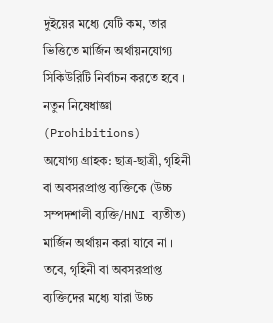দুইয়ের মধ্যে যেটি কম, তার ভিত্তিতে মার্জিন অর্থায়নযোগ্য সিকিউরিটি নির্বাচন করতে হবে ।
নতুন নিষেধাজ্ঞা (Prohibitions)
অযোগ্য গ্রাহক: ছাত্র-ছাত্রী, গৃহিনী বা অবসরপ্রাপ্ত ব্যক্তিকে (উচ্চ সম্পদশালী ব্যক্তি/HNI ব্যতীত) মার্জিন অর্থায়ন করা যাবে না । তবে, গৃহিনী বা অবসরপ্রাপ্ত ব্যক্তিদের মধ্যে যারা উচ্চ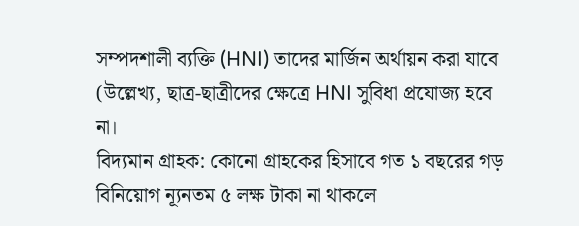সম্পদশালী ব্যক্তি (HNI) তাদের মার্জিন অর্থায়ন করা যাবে (উল্লেখ্য, ছাত্র-ছাত্রীদের ক্ষেত্রে HNI সুবিধা প্রযোজ্য হবে না।
বিদ্যমান গ্রাহক: কোনো গ্রাহকের হিসাবে গত ১ বছরের গড় বিনিয়োগ ন্যূনতম ৫ লক্ষ টাকা না থাকলে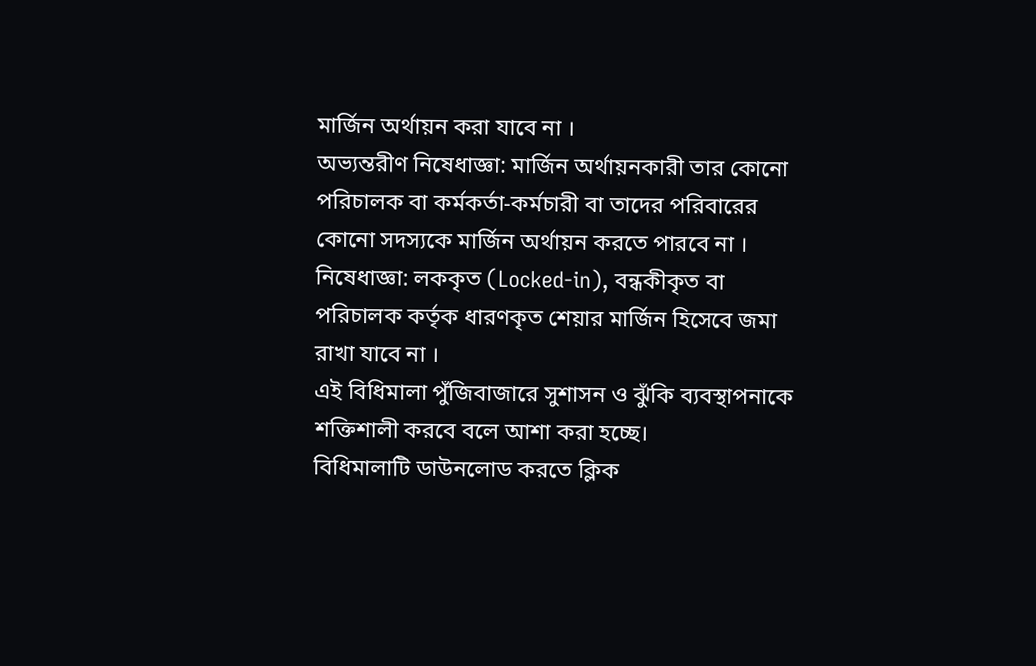মার্জিন অর্থায়ন করা যাবে না ।
অভ্যন্তরীণ নিষেধাজ্ঞা: মার্জিন অর্থায়নকারী তার কোনো পরিচালক বা কর্মকর্তা-কর্মচারী বা তাদের পরিবারের কোনো সদস্যকে মার্জিন অর্থায়ন করতে পারবে না ।
নিষেধাজ্ঞা: লককৃত (Locked-in), বন্ধকীকৃত বা পরিচালক কর্তৃক ধারণকৃত শেয়ার মার্জিন হিসেবে জমা রাখা যাবে না ।
এই বিধিমালা পুঁজিবাজারে সুশাসন ও ঝুঁকি ব্যবস্থাপনাকে শক্তিশালী করবে বলে আশা করা হচ্ছে।
বিধিমালাটি ডাউনলোড করতে ক্লিক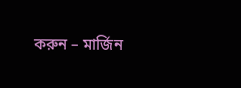করুন – মার্জিন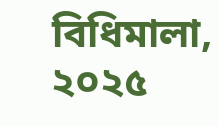বিধিমালা, ২০২৫